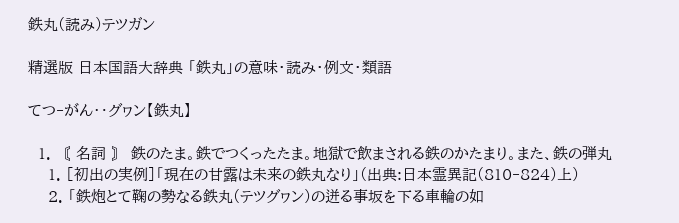鉄丸(読み)テツガン

精選版 日本国語大辞典 「鉄丸」の意味・読み・例文・類語

てつ‐がん‥グヮン【鉄丸】

  1. 〘 名詞 〙 鉄のたま。鉄でつくったたま。地獄で飲まされる鉄のかたまり。また、鉄の弾丸
    1. [初出の実例]「現在の甘露は未来の鉄丸なり」(出典:日本霊異記(810‐824)上)
    2. 「鉄炮とて鞠の勢なる鉄丸(テツグヮン)の迸る事坂を下る車輪の如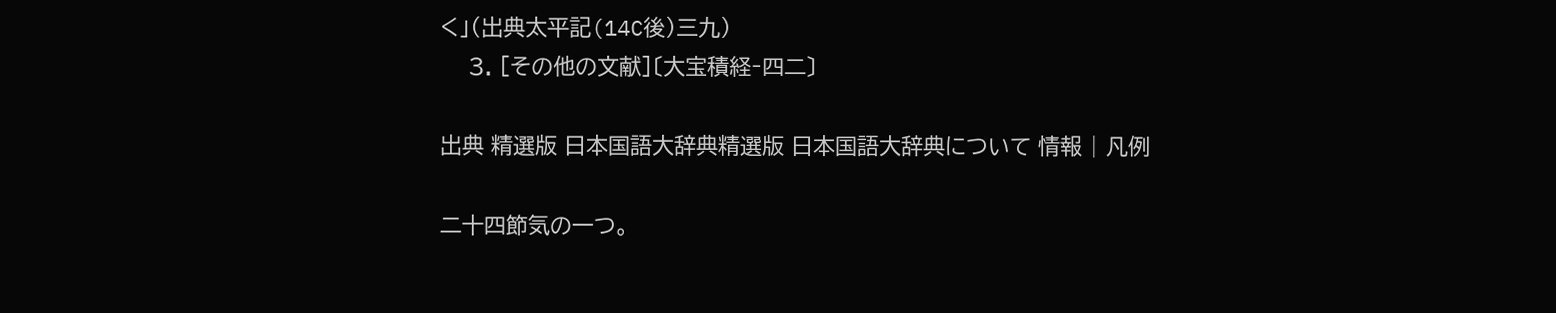く」(出典太平記(14C後)三九)
    3. [その他の文献]〔大宝積経‐四二〕

出典 精選版 日本国語大辞典精選版 日本国語大辞典について 情報 | 凡例

二十四節気の一つ。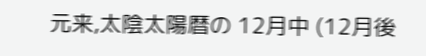元来,太陰太陽暦の 12月中 (12月後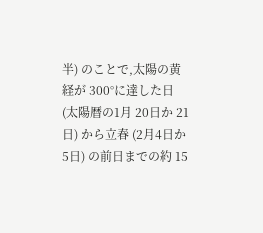半) のことで,太陽の黄経が 300°に達した日 (太陽暦の1月 20日か 21日) から立春 (2月4日か5日) の前日までの約 15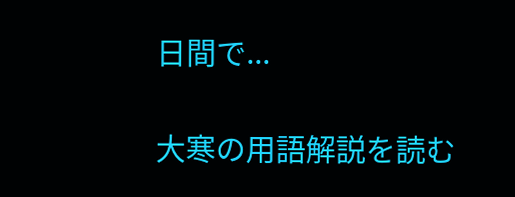日間で...

大寒の用語解説を読む